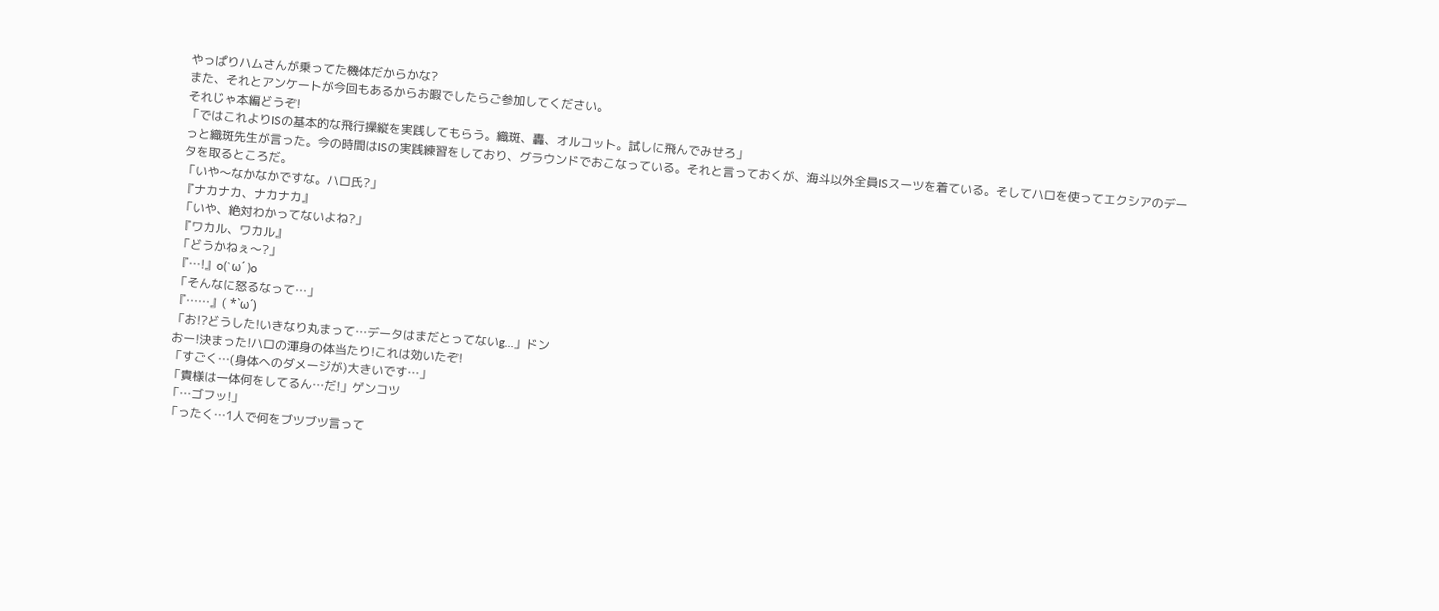やっぱりハムさんが乗ってた機体だからかな?
また、それとアンケートが今回もあるからお暇でしたらご参加してください。
それじゃ本編どうぞ!
「ではこれよりISの基本的な飛行操縦を実践してもらう。織斑、轟、オルコット。試しに飛んでみせろ」
っと織斑先生が言った。今の時間はISの実践練習をしており、グラウンドでおこなっている。それと言っておくが、海斗以外全員ISスーツを着ている。そしてハロを使ってエクシアのデータを取るところだ。
「いや〜なかなかですな。ハロ氏?」
『ナカナカ、ナカナカ』
「いや、絶対わかってないよね?」
『ワカル、ワカル』
「どうかねぇ〜?」
『…!』o(`ω´ )o
「そんなに怒るなって…」
『……』( *`ω´)
「お!?どうした!いきなり丸まって…データはまだとってないg…」ドン
おー!決まった!ハロの渾身の体当たり!これは効いたぞ!
「すごく…(身体へのダメージが)大きいです…」
「貴様は一体何をしてるん…だ!」ゲンコツ
「…ゴフッ!」
「ったく…1人で何をブツブツ言って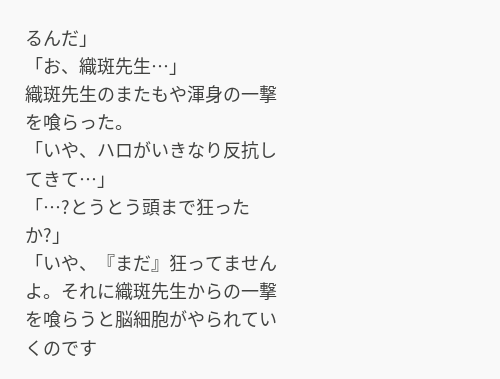るんだ」
「お、織斑先生…」
織斑先生のまたもや渾身の一撃を喰らった。
「いや、ハロがいきなり反抗してきて…」
「…?とうとう頭まで狂ったか?」
「いや、『まだ』狂ってませんよ。それに織斑先生からの一撃を喰らうと脳細胞がやられていくのです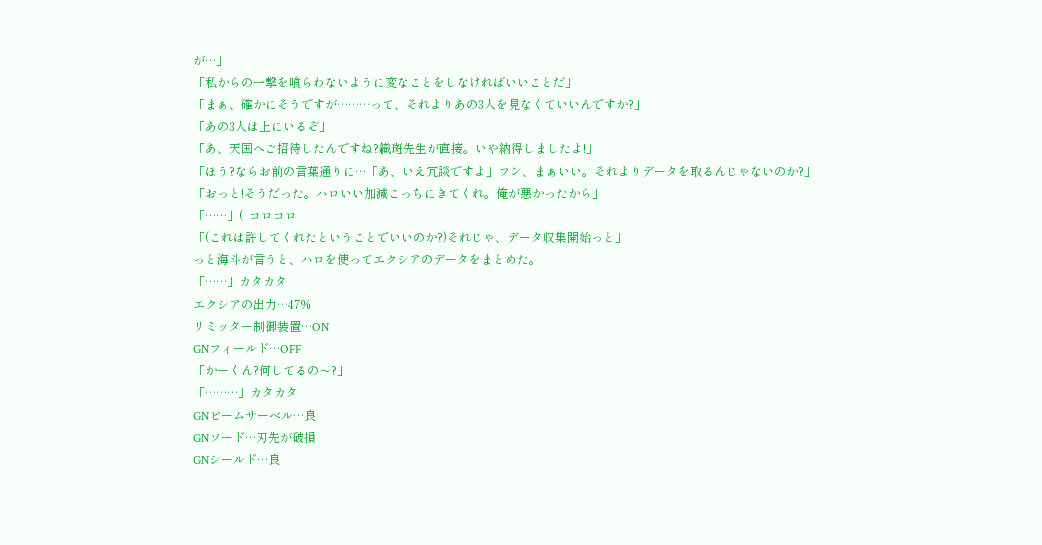が…」
「私からの一撃を喰らわないように変なことをしなければいいことだ」
「まぁ、確かにそうですが………って、それよりあの3人を見なくていいんですか?」
「あの3人は上にいるぞ」
「あ、天国へご招待したんですね?織斑先生が直接。いや納得しましたよ!」
「ほう?ならお前の言葉通りに…「あ、いえ冗談ですよ」フン、まぁいい。それよりデータを取るんじゃないのか?」
「おっと!そうだった。ハロいい加減こっちにきてくれ。俺が悪かったから」
「……」(  コロコロ
「(これは許してくれたということでいいのか?)それじゃ、データ収集開始っと」
っと海斗が言うと、ハロを使ってエクシアのデータをまとめた。
「……」カタカタ
エクシアの出力…47%
リミッター制御装置…ON
GNフィールド…OFF
「かーくん?何してるの〜?」
「………」カタカタ
GNビームサーベル…良
GNソード…刃先が破損
GNシールド…良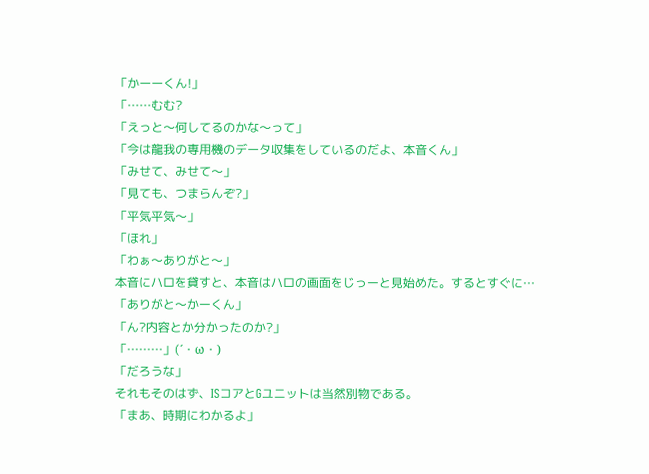「かーーくん!」
「……むむ?
「えっと〜何してるのかな〜って」
「今は龍我の専用機のデータ収集をしているのだよ、本音くん」
「みせて、みせて〜」
「見ても、つまらんぞ?」
「平気平気〜」
「ほれ」
「わぁ〜ありがと〜」
本音にハロを貸すと、本音はハロの画面をじっーと見始めた。するとすぐに…
「ありがと〜かーくん」
「ん?内容とか分かったのか?」
「………」(´・ω・)
「だろうな」
それもそのはず、ISコアとGユニットは当然別物である。
「まあ、時期にわかるよ」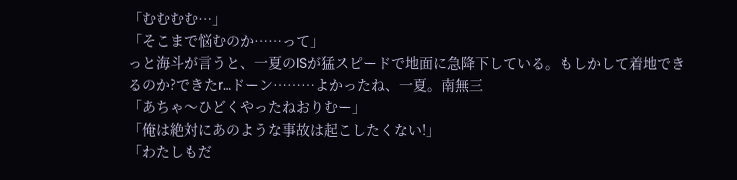「むむむむ…」
「そこまで悩むのか……って」
っと海斗が言うと、一夏のISが猛スピードで地面に急降下している。もしかして着地できるのか?できたr…ドーン………よかったね、一夏。南無三
「あちゃ〜ひどくやったねおりむー」
「俺は絶対にあのような事故は起こしたくない!」
「わたしもだ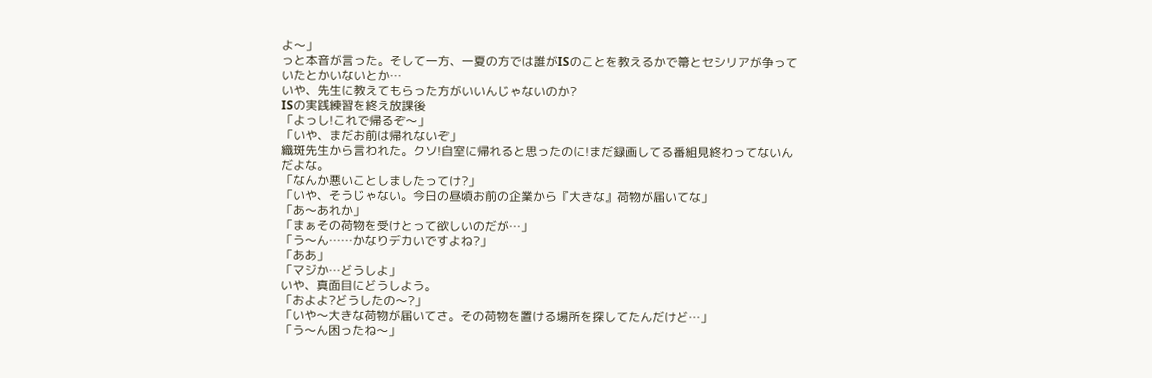よ〜」
っと本音が言った。そして一方、一夏の方では誰がISのことを教えるかで箒とセシリアが争っていたとかいないとか…
いや、先生に教えてもらった方がいいんじゃないのか?
ISの実践練習を終え放課後
「よっし!これで帰るぞ〜」
「いや、まだお前は帰れないぞ」
織斑先生から言われた。クソ!自室に帰れると思ったのに!まだ録画してる番組見終わってないんだよな。
「なんか悪いことしましたってけ?」
「いや、そうじゃない。今日の昼頃お前の企業から『大きな』荷物が届いてな」
「あ〜あれか」
「まぁその荷物を受けとって欲しいのだが…」
「う〜ん……かなりデカいですよね?」
「ああ」
「マジか…どうしよ」
いや、真面目にどうしよう。
「およよ?どうしたの〜?」
「いや〜大きな荷物が届いてさ。その荷物を置ける場所を探してたんだけど…」
「う〜ん困ったね〜」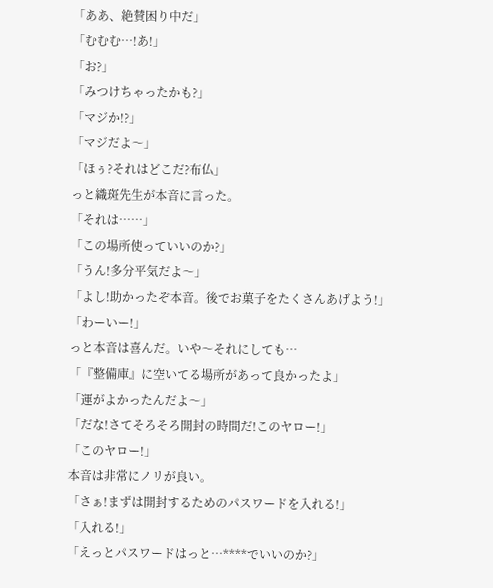「ああ、絶賛困り中だ」
「むむむ…!あ!」
「お?」
「みつけちゃったかも?」
「マジか!?」
「マジだよ〜」
「ほぅ?それはどこだ?布仏」
っと織斑先生が本音に言った。
「それは……」
「この場所使っていいのか?」
「うん!多分平気だよ〜」
「よし!助かったぞ本音。後でお菓子をたくさんあげよう!」
「わーいー!」
っと本音は喜んだ。いや〜それにしても…
「『整備庫』に空いてる場所があって良かったよ」
「運がよかったんだよ〜」
「だな!さてそろそろ開封の時間だ!このヤロー!」
「このヤロー!」
本音は非常にノリが良い。
「さぁ!まずは開封するためのパスワードを入れる!」
「入れる!」
「えっとパスワードはっと…****でいいのか?」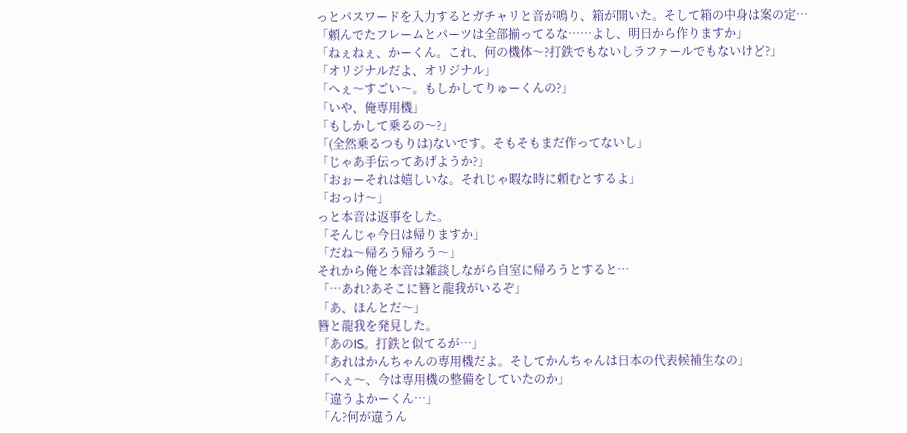っとパスワードを入力するとガチャリと音が鳴り、箱が開いた。そして箱の中身は案の定…
「頼んでたフレームとパーツは全部揃ってるな……よし、明日から作りますか」
「ねぇねぇ、かーくん。これ、何の機体〜?打鉄でもないしラファールでもないけど?」
「オリジナルだよ、オリジナル」
「へぇ〜すごい〜。もしかしてりゅーくんの?」
「いや、俺専用機」
「もしかして乗るの〜?」
「(全然乗るつもりは)ないです。そもそもまだ作ってないし」
「じゃあ手伝ってあげようか?」
「おぉーそれは嬉しいな。それじゃ暇な時に頼むとするよ」
「おっけ〜」
っと本音は返事をした。
「そんじゃ今日は帰りますか」
「だね〜帰ろう帰ろう〜」
それから俺と本音は雑談しながら自室に帰ろうとすると…
「…あれ?あそこに簪と龍我がいるぞ」
「あ、ほんとだ〜」
簪と龍我を発見した。
「あのIS。打鉄と似てるが…」
「あれはかんちゃんの専用機だよ。そしてかんちゃんは日本の代表候補生なの」
「へぇ〜、今は専用機の整備をしていたのか」
「違うよかーくん…」
「ん?何が違うん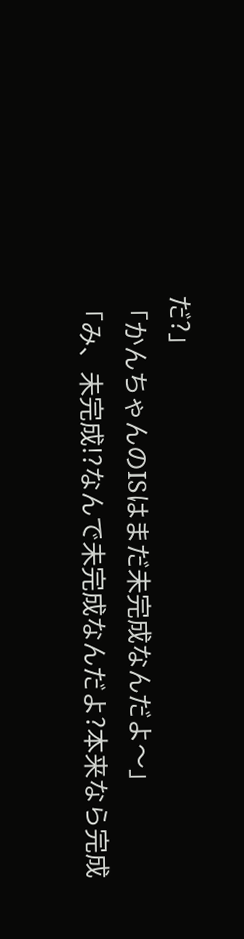だ?」
「かんちゃんのISはまだ未完成なんだよ〜」
「み、未完成!?なんで未完成なんだよ?本来なら完成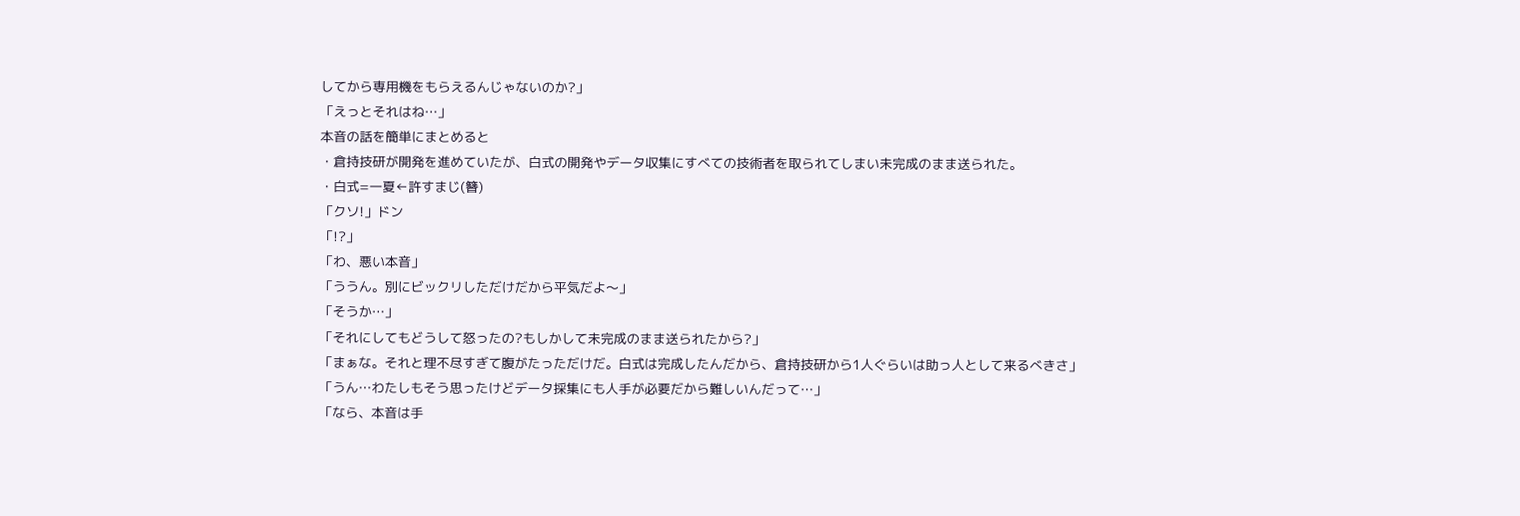してから専用機をもらえるんじゃないのか?」
「えっとそれはね…」
本音の話を簡単にまとめると
・倉持技研が開発を進めていたが、白式の開発やデータ収集にすべての技術者を取られてしまい未完成のまま送られた。
・白式=一夏←許すまじ(簪)
「クソ!」ドン
「!?」
「わ、悪い本音」
「ううん。別にビックリしただけだから平気だよ〜」
「そうか…」
「それにしてもどうして怒ったの?もしかして未完成のまま送られたから?」
「まぁな。それと理不尽すぎて腹がたっただけだ。白式は完成したんだから、倉持技研から1人ぐらいは助っ人として来るべきさ」
「うん…わたしもそう思ったけどデータ採集にも人手が必要だから難しいんだって…」
「なら、本音は手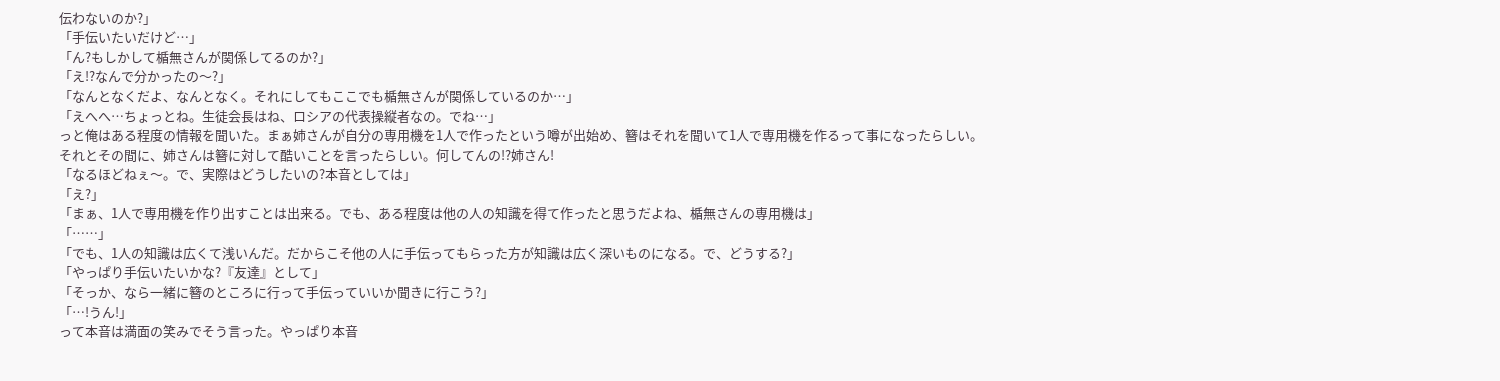伝わないのか?」
「手伝いたいだけど…」
「ん?もしかして楯無さんが関係してるのか?」
「え!?なんで分かったの〜?」
「なんとなくだよ、なんとなく。それにしてもここでも楯無さんが関係しているのか…」
「えへへ…ちょっとね。生徒会長はね、ロシアの代表操縦者なの。でね…」
っと俺はある程度の情報を聞いた。まぁ姉さんが自分の専用機を1人で作ったという噂が出始め、簪はそれを聞いて1人で専用機を作るって事になったらしい。
それとその間に、姉さんは簪に対して酷いことを言ったらしい。何してんの!?姉さん!
「なるほどねぇ〜。で、実際はどうしたいの?本音としては」
「え?」
「まぁ、1人で専用機を作り出すことは出来る。でも、ある程度は他の人の知識を得て作ったと思うだよね、楯無さんの専用機は」
「……」
「でも、1人の知識は広くて浅いんだ。だからこそ他の人に手伝ってもらった方が知識は広く深いものになる。で、どうする?」
「やっぱり手伝いたいかな?『友達』として」
「そっか、なら一緒に簪のところに行って手伝っていいか聞きに行こう?」
「…!うん!」
って本音は満面の笑みでそう言った。やっぱり本音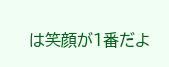は笑顔が1番だよ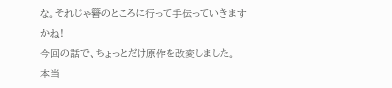な。それじゃ簪のところに行って手伝っていきますかね!
今回の話で、ちょっとだけ原作を改変しました。
本当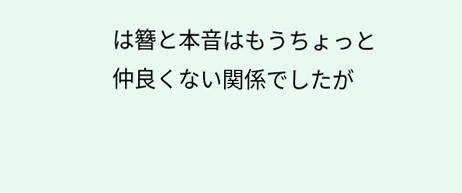は簪と本音はもうちょっと仲良くない関係でしたが